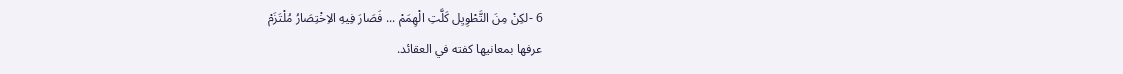6 -لكِنْ مِنَ التَّطْوِيِل كَلَّتِ الْهِمَمْ ... فَصَارَ فِيهِ الاِخْتِصَارُ مُلْتَزَمْ
عرفها بمعانيها كفته في العقائد.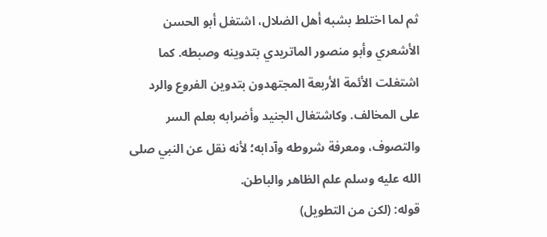ثم لما اختلط بشبه أهل الضلال، اشتغل أبو الحسن الأشعري وأبو منصور الماتريدي بتدوينه وصبطه. كما اشتغلت الأئمة الأربعة المجتهدون بتدوين الفروع والرد على المخالف. وكاشتغال الجنيد وأضرابه بعلم السر والتصوف، ومعرفة شروطه وآدابه؛ لأنه نقل عن النبي صلى الله عليه وسلم علم الظاهر والباطن.
قوله: (لكن من التطويل)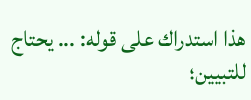هذا استدراك على قوله: ... يحتاج للتبيين؛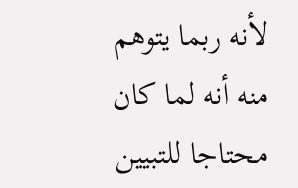لأنه ربما يتوهم منه أنه لما كان محتاجا للتبيين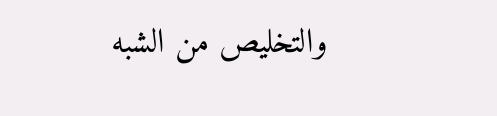والتخليص من الشبه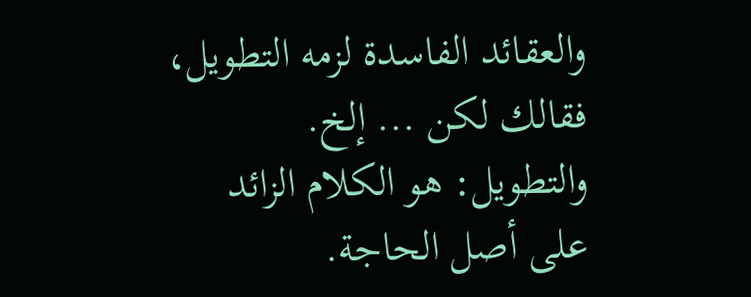والعقائد الفاسدة لزمه التطويل، فقالك لكن ... إلخ.
والتطويل: هو الكلام الزائد على أصل الحاجة.